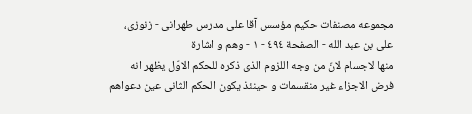مجموعه مصنفات حكيم مؤسس آقا على مدرس طهرانى - زنوزى، على بن عبد الله - الصفحة ٤٩٤ - ١ - وهم و اشارة
منها لاجسام لانّ من وجه اللزوم الذى ذكره للحكم الاوّل يظهر انه فرض الاجزاء غير منقسمات و حينئذ يكون الحكم الثانى عين دعواهم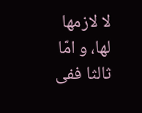لا لازمها لها، و امّا ثالثا ففى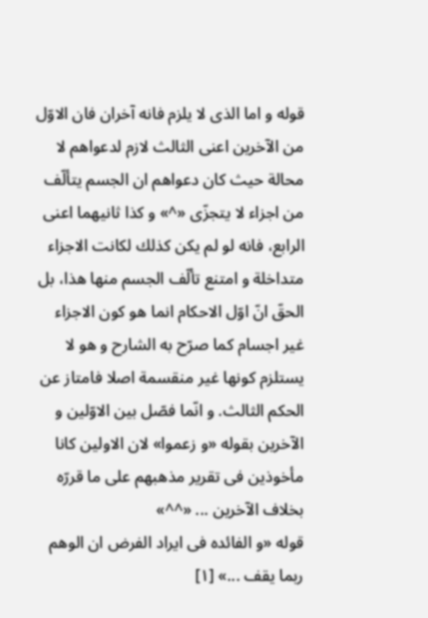قوله و اما الذى لا يلزم فانه آخران فان الاوّل من الآخرين اعنى الثالث لازم لدعواهم لا محالة حيث كان دعواهم ان الجسم يتألّف من اجزاء لا يتجزّى «^» و كذا ثانيهما اعنى الرابع، فانه لو لم يكن كذلك لكانت الاجزاء متداخلة و امتنع تألّف الجسم منها هذا، بل الحقّ انّ اوّل الاحكام انما هو كون الاجزاء غير اجسام كما صرّح به الشارح و هو لا يستلزم كونها غير منقسمة اصلا فامتاز عن الحكم الثالث. و انّما فصّل بين الاوّلين و الآخرين بقوله «و زعموا» لان الاولين كانا مأخوذين فى تقرير مذهبهم على ما قررّه بخلاف الآخرين ... «^^»
قوله «و الفائده فى ايراد الفرض ان الوهم ربما يقف ...» [١]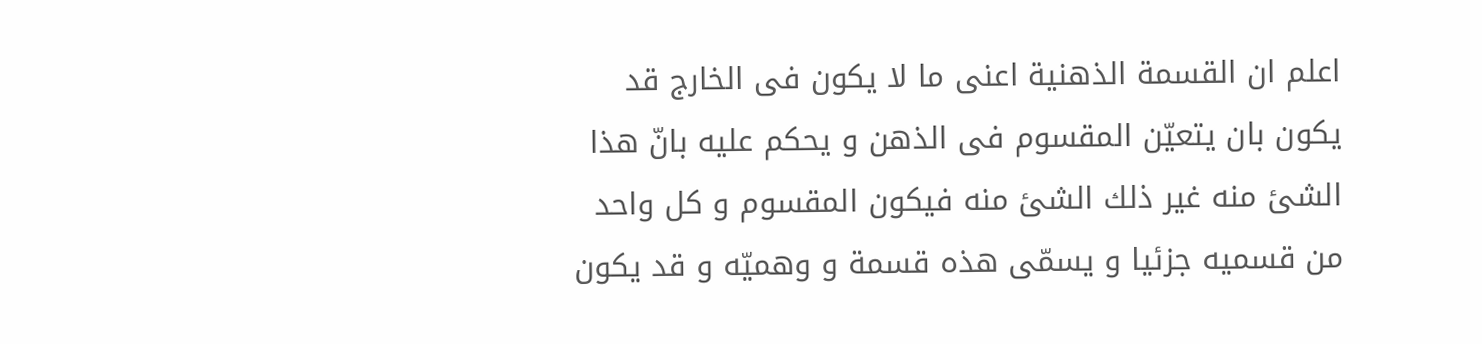اعلم ان القسمة الذهنية اعنى ما لا يكون فى الخارج قد يكون بان يتعيّن المقسوم فى الذهن و يحكم عليه بانّ هذا الشئ منه غير ذلك الشئ منه فيكون المقسوم و كل واحد من قسميه جزئيا و يسمّى هذه قسمة و وهميّه و قد يكون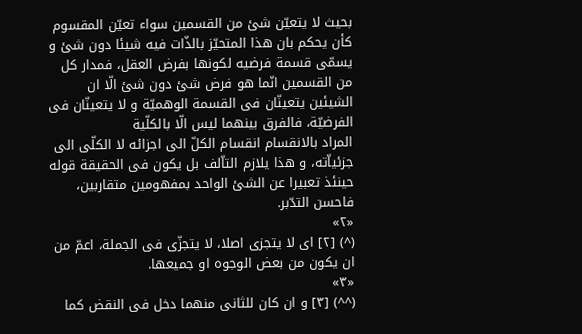بحيث لا يتعيّن شئ من القسمين سواء تعيّن المقسوم كأن يحكم بان هذا المتحيّز بالذّات فيه شيئا دون شئ و يسمّى قسمة فرضيه لكونها بفرض العقل، فمدار كل من القسمين انّما هو فرض شئ دون شئ الّا ان الشيئين يتعينّان فى القسمة الوهميّة و لا يتعينّان فى الفرضيّة، فالفرق بينهما ليس الّا بالكلّية
المراد بالانقسام انقسام الكلّ الى اجزائه لا الكلّى الى جزئياّته، و هذا يلازم التاّلف بل يكون فى الحقيقة قوله حينئذ تعبيرا عن الشئ الواحد بمفهومين متقاربين، فاحسن التدّبر.
«٢»
(^) [٢] اى لا يتجزى اصلا، لا يتجزّى فى الجملة، اعمّ من ان يكون من بعض الوجوه او جميعها.
«٣»
(^^) [٣] و ان كان للثانى منهما دخل فى النقض كما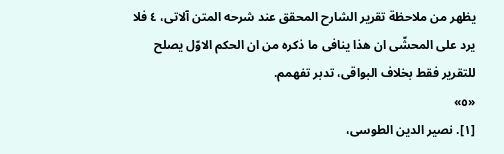يظهر من ملاحظة تقرير الشارح المحقق عند شرحه المتن آلاتى، ٤ فلا يرد على المحشّى ان هذا ينافى ما ذكره من ان الحكم الاوّل يصلح للتقرير فقط بخلاف البواقى، تدبر تفهمم.
«٥»
[١]. نصير الدين الطوسى،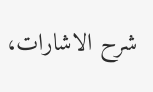شرح الاشارات،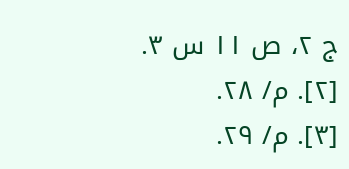ج ٢، ص ١١ س ٣.
[٢]. م/ ٢٨.
[٣]. م/ ٢٩.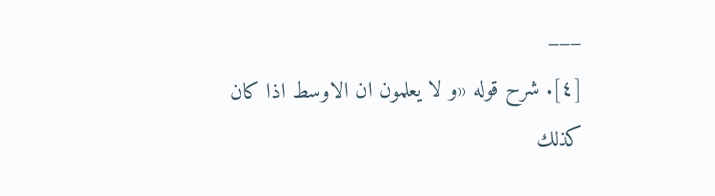___
[٤]. شرح قوله «و لا يعلمون ان الاوسط اذا كان كذلك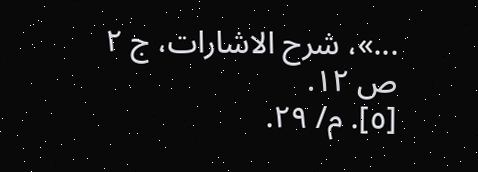...»، شرح الاشارات، ج ٢ ص ١٢.
[٥]. م/ ٢٩.